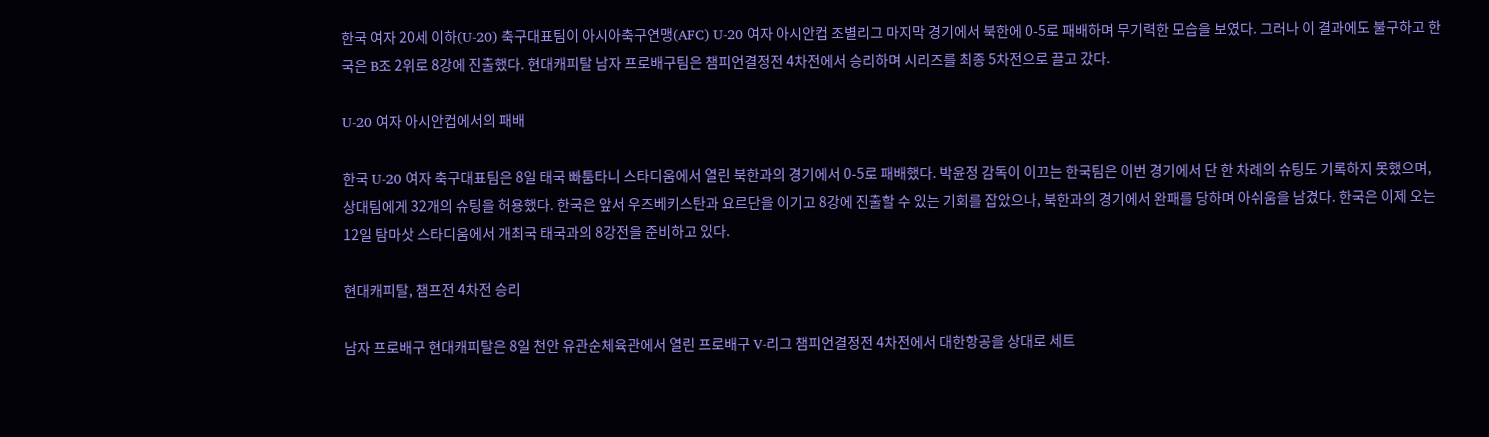한국 여자 20세 이하(U-20) 축구대표팀이 아시아축구연맹(AFC) U-20 여자 아시안컵 조별리그 마지막 경기에서 북한에 0-5로 패배하며 무기력한 모습을 보였다. 그러나 이 결과에도 불구하고 한국은 B조 2위로 8강에 진출했다. 현대캐피탈 남자 프로배구팀은 챔피언결정전 4차전에서 승리하며 시리즈를 최종 5차전으로 끌고 갔다.

U-20 여자 아시안컵에서의 패배

한국 U-20 여자 축구대표팀은 8일 태국 빠툼타니 스타디움에서 열린 북한과의 경기에서 0-5로 패배했다. 박윤정 감독이 이끄는 한국팀은 이번 경기에서 단 한 차례의 슈팅도 기록하지 못했으며, 상대팀에게 32개의 슈팅을 허용했다. 한국은 앞서 우즈베키스탄과 요르단을 이기고 8강에 진출할 수 있는 기회를 잡았으나, 북한과의 경기에서 완패를 당하며 아쉬움을 남겼다. 한국은 이제 오는 12일 탐마삿 스타디움에서 개최국 태국과의 8강전을 준비하고 있다.

현대캐피탈, 챔프전 4차전 승리

남자 프로배구 현대캐피탈은 8일 천안 유관순체육관에서 열린 프로배구 V-리그 챔피언결정전 4차전에서 대한항공을 상대로 세트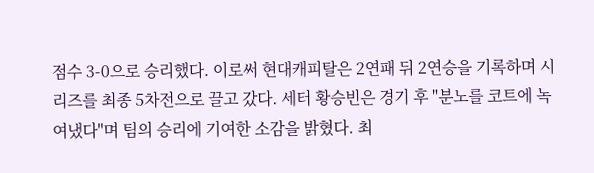점수 3-0으로 승리했다. 이로써 현대캐피탈은 2연패 뒤 2연승을 기록하며 시리즈를 최종 5차전으로 끌고 갔다. 세터 황승빈은 경기 후 "분노를 코트에 녹여냈다"며 팀의 승리에 기여한 소감을 밝혔다. 최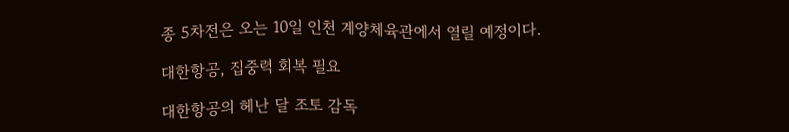종 5차전은 오는 10일 인천 계양체육관에서 열릴 예정이다.

대한항공, 집중력 회복 필요

대한항공의 헤난 달 조토 감독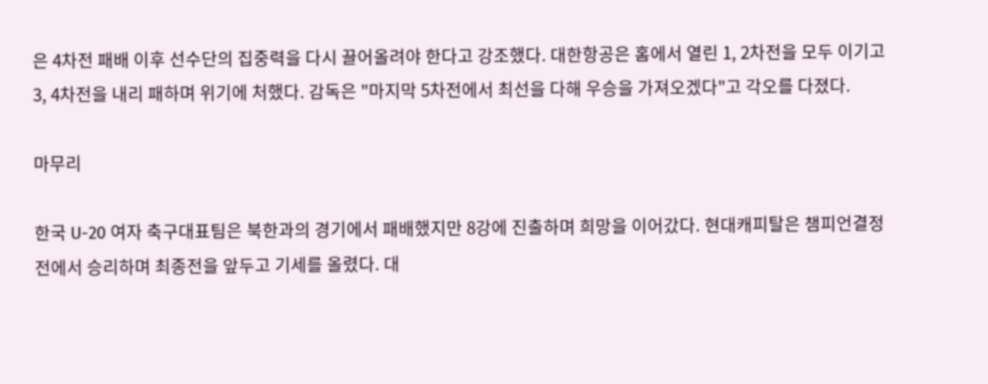은 4차전 패배 이후 선수단의 집중력을 다시 끌어올려야 한다고 강조했다. 대한항공은 홈에서 열린 1, 2차전을 모두 이기고 3, 4차전을 내리 패하며 위기에 처했다. 감독은 "마지막 5차전에서 최선을 다해 우승을 가져오겠다"고 각오를 다졌다.

마무리

한국 U-20 여자 축구대표팀은 북한과의 경기에서 패배했지만 8강에 진출하며 희망을 이어갔다. 현대캐피탈은 챔피언결정전에서 승리하며 최종전을 앞두고 기세를 올렸다. 대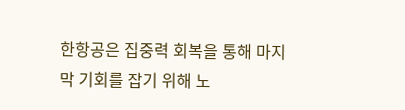한항공은 집중력 회복을 통해 마지막 기회를 잡기 위해 노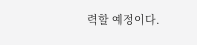력할 예정이다.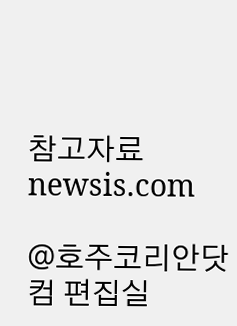참고자료
newsis.com

@호주코리안닷컴 편집실